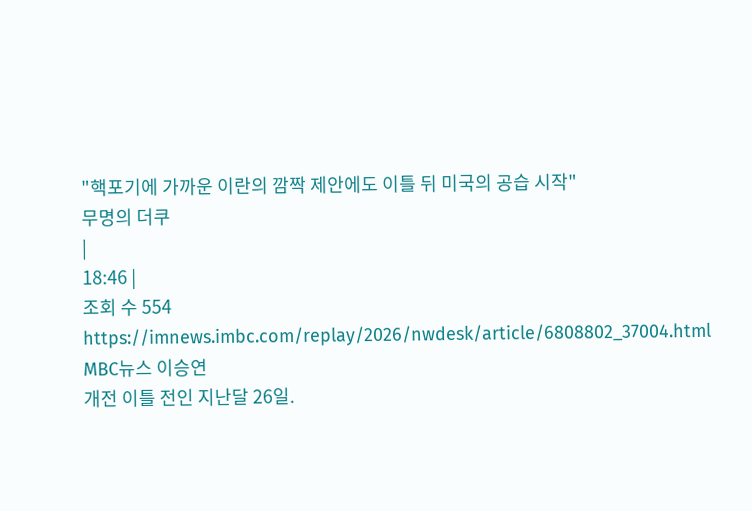"핵포기에 가까운 이란의 깜짝 제안에도 이틀 뒤 미국의 공습 시작"
무명의 더쿠
|
18:46 |
조회 수 554
https://imnews.imbc.com/replay/2026/nwdesk/article/6808802_37004.html
MBC뉴스 이승연
개전 이틀 전인 지난달 26일.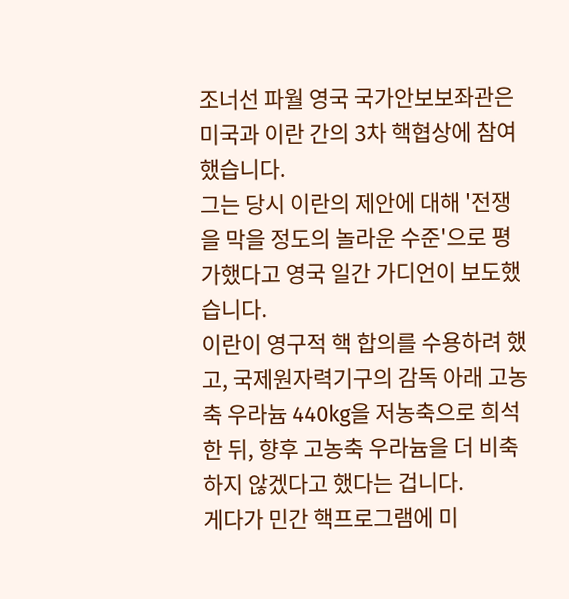조너선 파월 영국 국가안보보좌관은 미국과 이란 간의 3차 핵협상에 참여했습니다.
그는 당시 이란의 제안에 대해 '전쟁을 막을 정도의 놀라운 수준'으로 평가했다고 영국 일간 가디언이 보도했습니다.
이란이 영구적 핵 합의를 수용하려 했고, 국제원자력기구의 감독 아래 고농축 우라늄 440kg을 저농축으로 희석한 뒤, 향후 고농축 우라늄을 더 비축하지 않겠다고 했다는 겁니다.
게다가 민간 핵프로그램에 미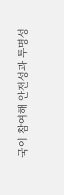국이 참여해 안전성과 투명성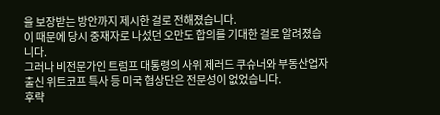을 보장받는 방안까지 제시한 걸로 전해졌습니다.
이 때문에 당시 중재자로 나섰던 오만도 합의를 기대한 걸로 알려졌습니다.
그러나 비전문가인 트럼프 대통령의 사위 제러드 쿠슈너와 부동산업자 출신 위트코프 특사 등 미국 협상단은 전문성이 없었습니다.
후략